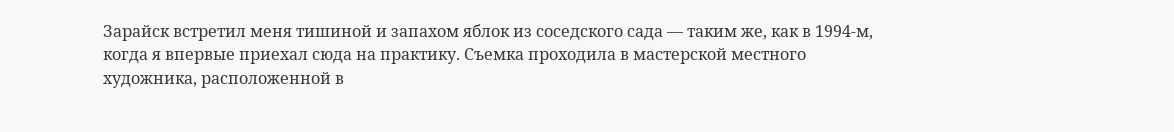Зарайск встретил меня тишиной и запахом яблок из соседского сада — таким же, как в 1994-м, когда я впервые приехал сюда на практику. Съемка проходила в мастерской местного художника, расположенной в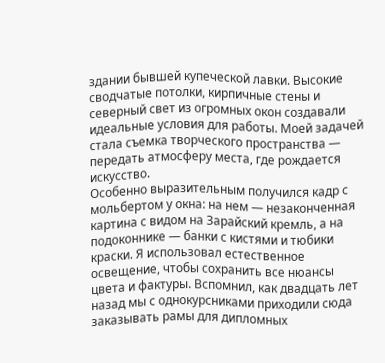здании бывшей купеческой лавки. Высокие сводчатые потолки, кирпичные стены и северный свет из огромных окон создавали идеальные условия для работы. Моей задачей стала съемка творческого пространства — передать атмосферу места, где рождается искусство.
Особенно выразительным получился кадр с мольбертом у окна: на нем — незаконченная картина с видом на Зарайский кремль, а на подоконнике — банки с кистями и тюбики краски. Я использовал естественное освещение, чтобы сохранить все нюансы цвета и фактуры. Вспомнил, как двадцать лет назад мы с однокурсниками приходили сюда заказывать рамы для дипломных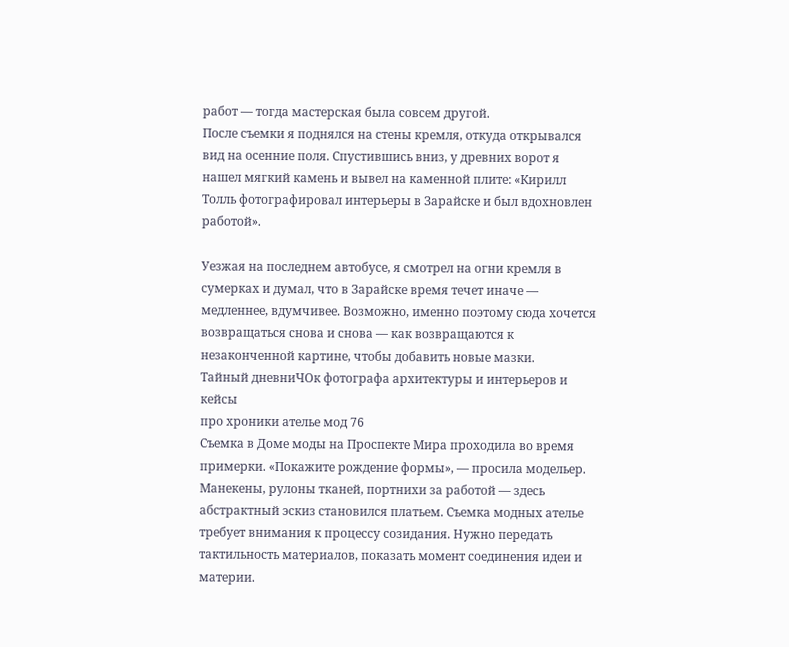работ — тогда мастерская была совсем другой.
После съемки я поднялся на стены кремля, откуда открывался вид на осенние поля. Спустившись вниз, у древних ворот я нашел мягкий камень и вывел на каменной плите: «Кирилл Толль фотографировал интерьеры в Зарайске и был вдохновлен работой».

Уезжая на последнем автобусе, я смотрел на огни кремля в сумерках и думал, что в Зарайске время течет иначе — медленнее, вдумчивее. Возможно, именно поэтому сюда хочется возвращаться снова и снова — как возвращаются к незаконченной картине, чтобы добавить новые мазки.
Тайный дневниЧОк фотографа архитектуры и интерьеров и кейсы
про хроники ателье мод 76
Съемка в Доме моды на Проспекте Мира проходила во время примерки. «Покажите рождение формы», — просила модельер. Манекены, рулоны тканей, портнихи за работой — здесь абстрактный эскиз становился платьем. Съемка модных ателье требует внимания к процессу созидания. Нужно передать тактильность материалов, показать момент соединения идеи и материи.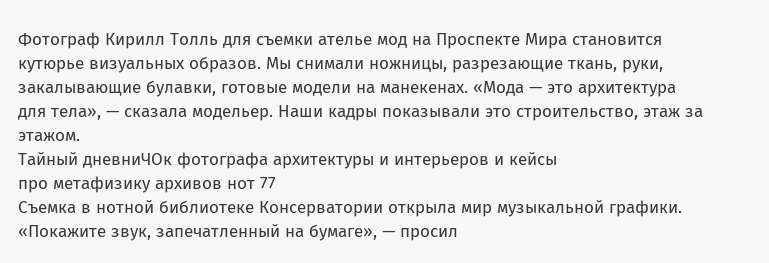Фотограф Кирилл Толль для съемки ателье мод на Проспекте Мира становится кутюрье визуальных образов. Мы снимали ножницы, разрезающие ткань, руки, закалывающие булавки, готовые модели на манекенах. «Мода — это архитектура для тела», — сказала модельер. Наши кадры показывали это строительство, этаж за этажом.
Тайный дневниЧОк фотографа архитектуры и интерьеров и кейсы
про метафизику архивов нот 77
Съемка в нотной библиотеке Консерватории открыла мир музыкальной графики. «Покажите звук, запечатленный на бумаге», — просил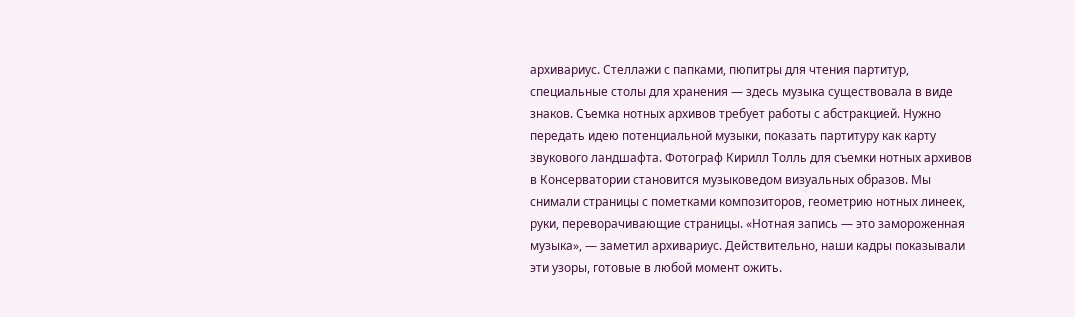архивариус. Стеллажи с папками, пюпитры для чтения партитур, специальные столы для хранения — здесь музыка существовала в виде знаков. Съемка нотных архивов требует работы с абстракцией. Нужно передать идею потенциальной музыки, показать партитуру как карту звукового ландшафта. Фотограф Кирилл Толль для съемки нотных архивов в Консерватории становится музыковедом визуальных образов. Мы снимали страницы с пометками композиторов, геометрию нотных линеек, руки, переворачивающие страницы. «Нотная запись — это замороженная музыка», — заметил архивариус. Действительно, наши кадры показывали эти узоры, готовые в любой момент ожить.